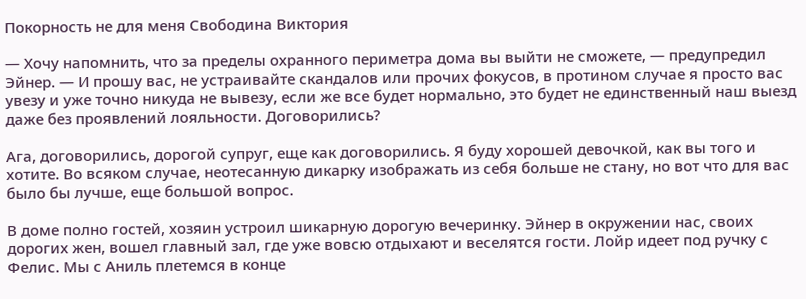Покорность не для меня Свободина Виктория

— Хочу напомнить, что за пределы охранного периметра дома вы выйти не сможете, — предупредил Эйнер. — И прошу вас, не устраивайте скандалов или прочих фокусов, в протином случае я просто вас увезу и уже точно никуда не вывезу, если же все будет нормально, это будет не единственный наш выезд даже без проявлений лояльности. Договорились?

Ага, договорились, дорогой супруг, еще как договорились. Я буду хорошей девочкой, как вы того и хотите. Во всяком случае, неотесанную дикарку изображать из себя больше не стану, но вот что для вас было бы лучше, еще большой вопрос.

В доме полно гостей, хозяин устроил шикарную дорогую вечеринку. Эйнер в окружении нас, своих дорогих жен, вошел главный зал, где уже вовсю отдыхают и веселятся гости. Лойр идеет под ручку с Фелис. Мы с Аниль плетемся в конце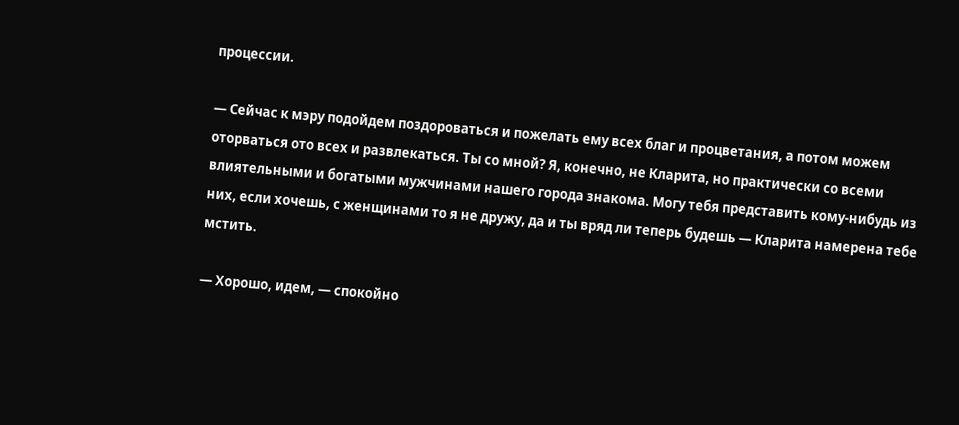процессии.

— Сейчас к мэру подойдем поздороваться и пожелать ему всех благ и процветания, а потом можем оторваться ото всех и развлекаться. Ты со мной? Я, конечно, не Кларита, но практически со всеми влиятельными и богатыми мужчинами нашего города знакома. Могу тебя представить кому-нибудь из них, если хочешь, с женщинами то я не дружу, да и ты вряд ли теперь будешь — Кларита намерена тебе мстить.

— Хорошо, идем, — спокойно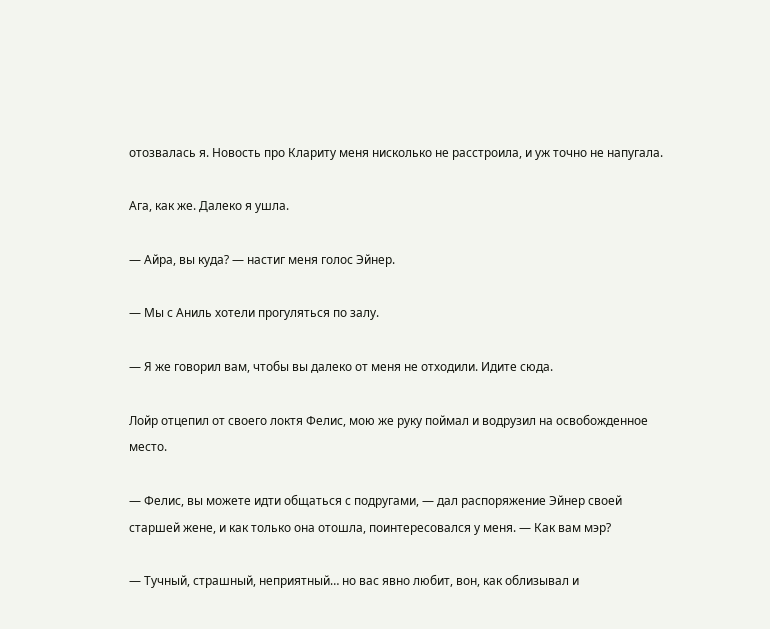отозвалась я. Новость про Клариту меня нисколько не расстроила, и уж точно не напугала.

Ага, как же. Далеко я ушла.

— Айра, вы куда? — настиг меня голос Эйнер.

— Мы с Аниль хотели прогуляться по залу.

— Я же говорил вам, чтобы вы далеко от меня не отходили. Идите сюда.

Лойр отцепил от своего локтя Фелис, мою же руку поймал и водрузил на освобожденное место.

— Фелис, вы можете идти общаться с подругами, — дал распоряжение Эйнер своей старшей жене, и как только она отошла, поинтересовался у меня. — Как вам мэр?

— Тучный, страшный, неприятный… но вас явно любит, вон, как облизывал и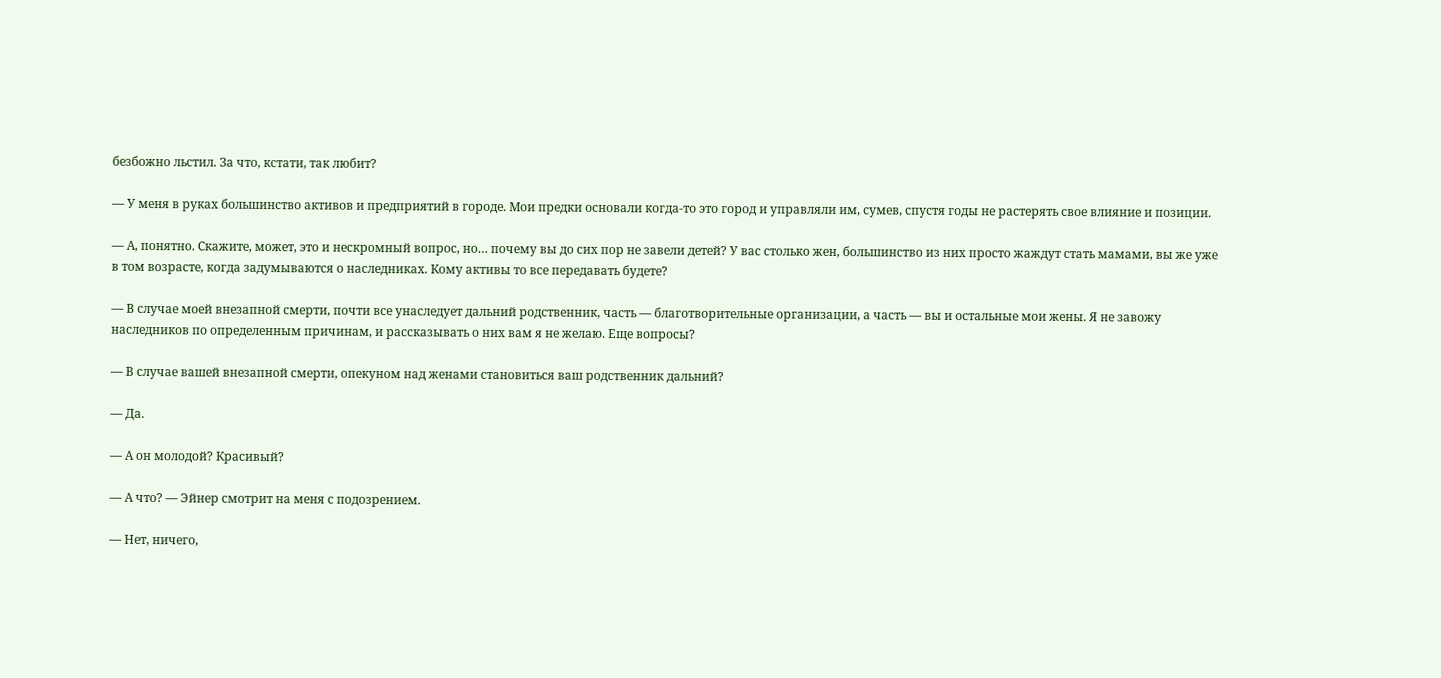безбожно льстил. За что, кстати, так любит?

— У меня в руках большинство активов и предприятий в городе. Мои предки основали когда-то это город и управляли им, сумев, спустя годы не растерять свое влияние и позиции.

— А, понятно. Скажите, может, это и нескромный вопрос, но… почему вы до сих пор не завели детей? У вас столько жен, большинство из них просто жаждут стать мамами, вы же уже в том возрасте, когда задумываются о наследниках. Кому активы то все передавать будете?

— В случае моей внезапной смерти, почти все унаследует дальний родственник, часть — благотворительные организации, а часть — вы и остальные мои жены. Я не завожу наследников по определенным причинам, и рассказывать о них вам я не желаю. Еще вопросы?

— В случае вашей внезапной смерти, опекуном над женами становиться ваш родственник дальний?

— Да.

— А он молодой? Красивый?

— А что? — Эйнер смотрит на меня с подозрением.

— Нет, ничего,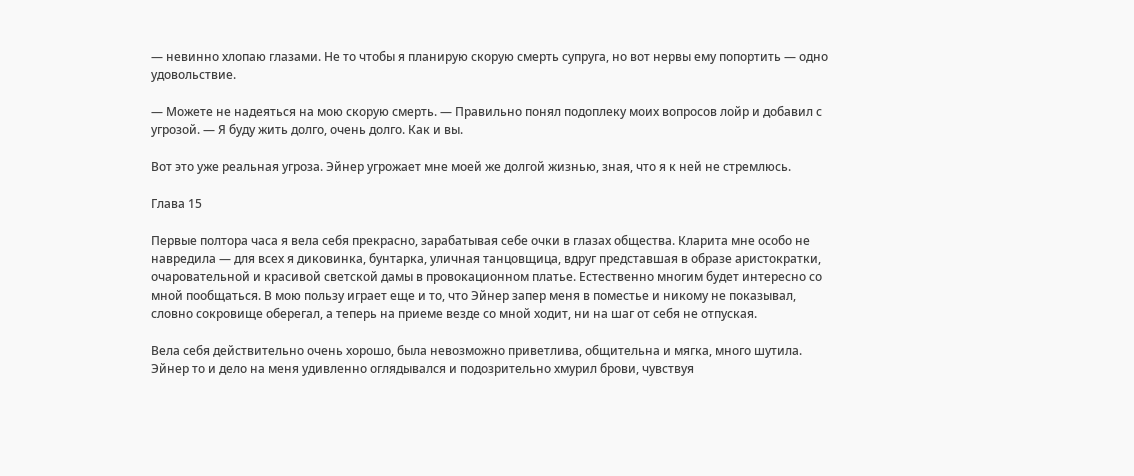— невинно хлопаю глазами. Не то чтобы я планирую скорую смерть супруга, но вот нервы ему попортить — одно удовольствие.

— Можете не надеяться на мою скорую смерть. — Правильно понял подоплеку моих вопросов лойр и добавил с угрозой. — Я буду жить долго, очень долго. Как и вы.

Вот это уже реальная угроза. Эйнер угрожает мне моей же долгой жизнью, зная, что я к ней не стремлюсь.

Глава 15

Первые полтора часа я вела себя прекрасно, зарабатывая себе очки в глазах общества. Кларита мне особо не навредила — для всех я диковинка, бунтарка, уличная танцовщица, вдруг представшая в образе аристократки, очаровательной и красивой светской дамы в провокационном платье. Естественно многим будет интересно со мной пообщаться. В мою пользу играет еще и то, что Эйнер запер меня в поместье и никому не показывал, словно сокровище оберегал, а теперь на приеме везде со мной ходит, ни на шаг от себя не отпуская.

Вела себя действительно очень хорошо, была невозможно приветлива, общительна и мягка, много шутила. Эйнер то и дело на меня удивленно оглядывался и подозрительно хмурил брови, чувствуя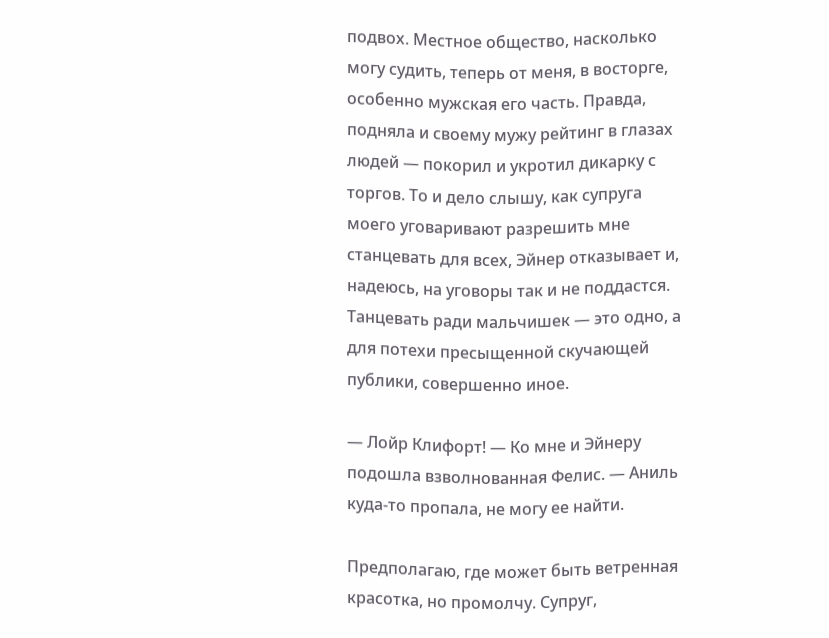подвох. Местное общество, насколько могу судить, теперь от меня, в восторге, особенно мужская его часть. Правда, подняла и своему мужу рейтинг в глазах людей — покорил и укротил дикарку с торгов. То и дело слышу, как супруга моего уговаривают разрешить мне станцевать для всех, Эйнер отказывает и, надеюсь, на уговоры так и не поддастся. Танцевать ради мальчишек — это одно, а для потехи пресыщенной скучающей публики, совершенно иное.

— Лойр Клифорт! — Ко мне и Эйнеру подошла взволнованная Фелис. — Аниль куда-то пропала, не могу ее найти.

Предполагаю, где может быть ветренная красотка, но промолчу. Супруг,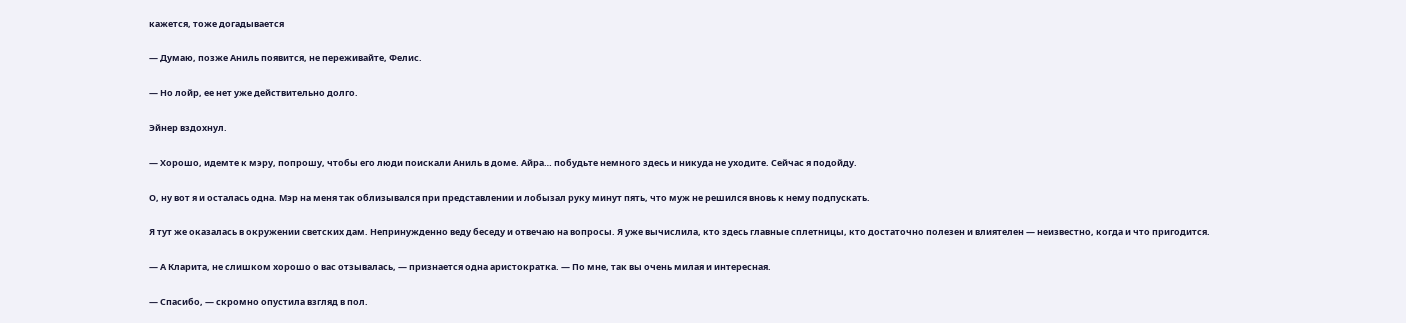кажется, тоже догадывается

— Думаю, позже Аниль появится, не переживайте, Фелис.

— Но лойр, ее нет уже действительно долго.

Эйнер вздохнул.

— Хорошо, идемте к мэру, попрошу, чтобы его люди поискали Аниль в доме. Айра… побудьте немного здесь и никуда не уходите. Сейчас я подойду.

О, ну вот я и осталась одна. Мэр на меня так облизывался при представлении и лобызал руку минут пять, что муж не решился вновь к нему подпускать.

Я тут же оказалась в окружении светских дам. Непринужденно веду беседу и отвечаю на вопросы. Я уже вычислила, кто здесь главные сплетницы, кто достаточно полезен и влиятелен — неизвестно, когда и что пригодится.

— А Кларита, не слишком хорошо о вас отзывалась, — признается одна аристократка. — По мне, так вы очень милая и интересная.

— Спасибо, — скромно опустила взгляд в пол.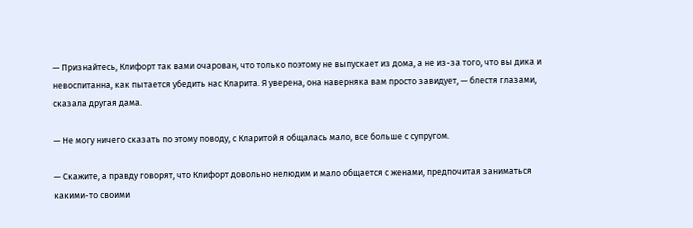— Признайтесь, Клифорт так вами очарован, что только поэтому не выпускает из дома, а не из-за того, что вы дика и невоспитанна, как пытается убедить нас Кларита. Я уверена, она наверняка вам просто завидует, — блестя глазами, сказала другая дама.

— Не могу ничего сказать по этому поводу, с Кларитой я общалась мало, все больше с супругом.

— Скажите, а правду говорят, что Клифорт довольно нелюдим и мало общается с женами, предпочитая заниматься какими-то своими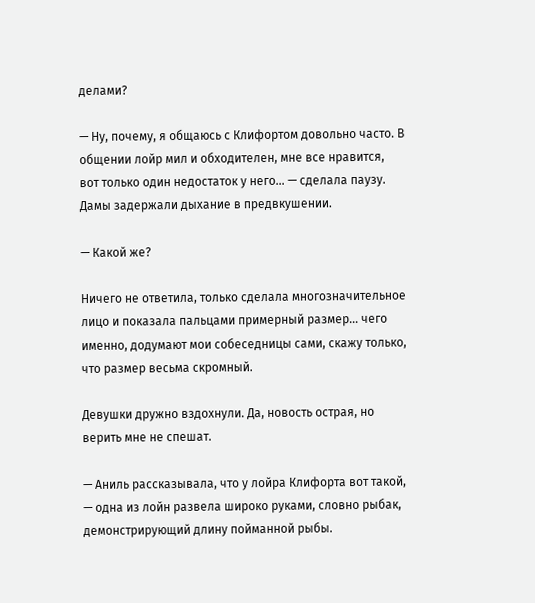делами?

— Ну, почему, я общаюсь с Клифортом довольно часто. В общении лойр мил и обходителен, мне все нравится, вот только один недостаток у него… — сделала паузу. Дамы задержали дыхание в предвкушении.

— Какой же?

Ничего не ответила, только сделала многозначительное лицо и показала пальцами примерный размер… чего именно, додумают мои собеседницы сами, скажу только, что размер весьма скромный.

Девушки дружно вздохнули. Да, новость острая, но верить мне не спешат.

— Аниль рассказывала, что у лойра Клифорта вот такой, — одна из лойн развела широко руками, словно рыбак, демонстрирующий длину пойманной рыбы.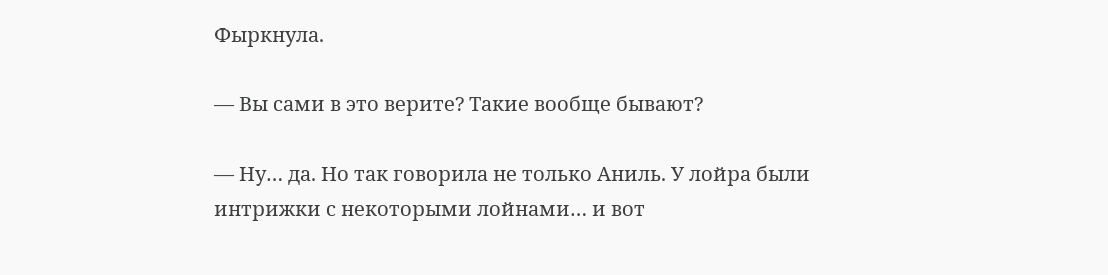Фыркнула.

— Вы сами в это верите? Такие вообще бывают?

— Ну… да. Но так говорила не только Аниль. У лойра были интрижки с некоторыми лойнами… и вот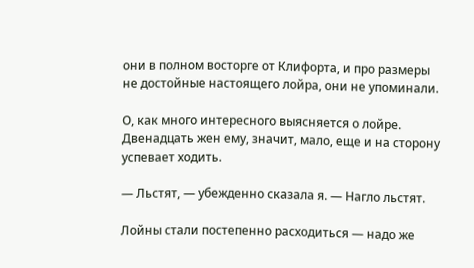они в полном восторге от Клифорта, и про размеры не достойные настоящего лойра, они не упоминали.

О, как много интересного выясняется о лойре. Двенадцать жен ему, значит, мало, еще и на сторону успевает ходить.

— Льстят, — убежденно сказала я. — Нагло льстят.

Лойны стали постепенно расходиться — надо же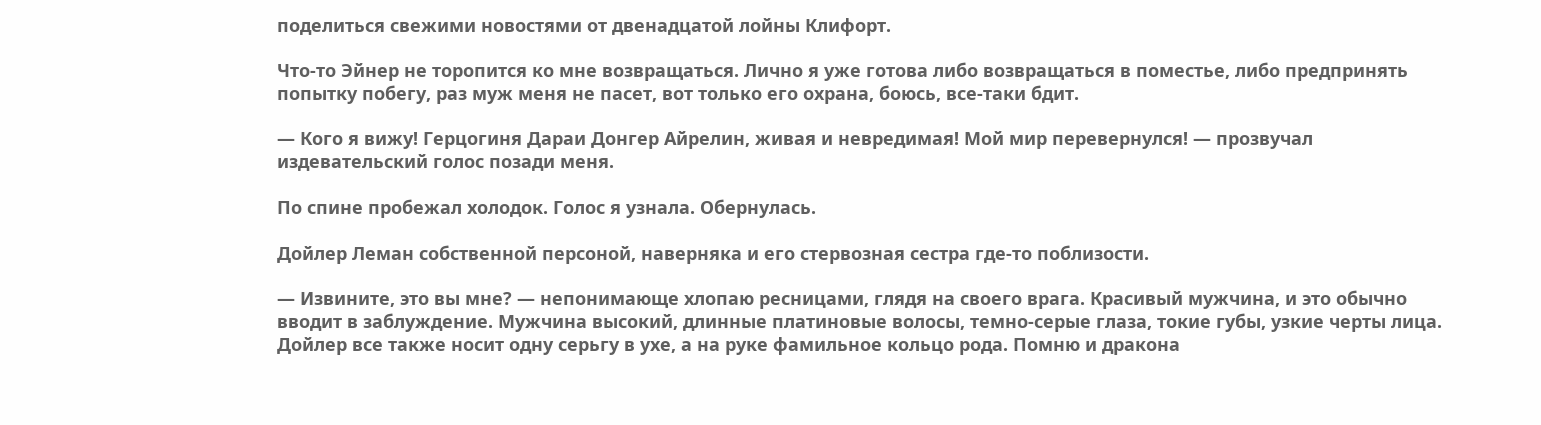поделиться свежими новостями от двенадцатой лойны Клифорт.

Что-то Эйнер не торопится ко мне возвращаться. Лично я уже готова либо возвращаться в поместье, либо предпринять попытку побегу, раз муж меня не пасет, вот только его охрана, боюсь, все-таки бдит.

— Кого я вижу! Герцогиня Дараи Донгер Айрелин, живая и невредимая! Мой мир перевернулся! — прозвучал издевательский голос позади меня.

По спине пробежал холодок. Голос я узнала. Обернулась.

Дойлер Леман собственной персоной, наверняка и его стервозная сестра где-то поблизости.

— Извините, это вы мне? — непонимающе хлопаю ресницами, глядя на своего врага. Красивый мужчина, и это обычно вводит в заблуждение. Мужчина высокий, длинные платиновые волосы, темно-серые глаза, токие губы, узкие черты лица. Дойлер все также носит одну серьгу в ухе, а на руке фамильное кольцо рода. Помню и дракона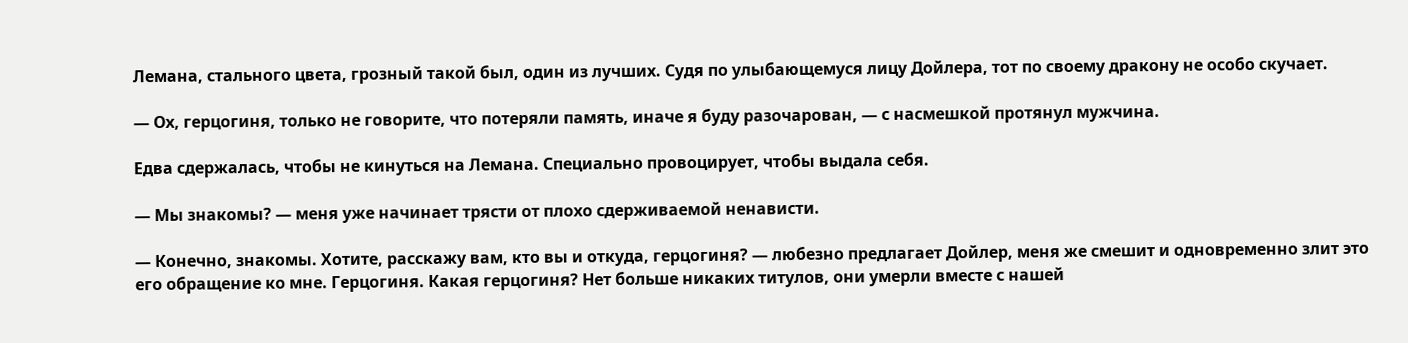Лемана, стального цвета, грозный такой был, один из лучших. Судя по улыбающемуся лицу Дойлера, тот по своему дракону не особо скучает.

— Ох, герцогиня, только не говорите, что потеряли память, иначе я буду разочарован, — с насмешкой протянул мужчина.

Едва сдержалась, чтобы не кинуться на Лемана. Специально провоцирует, чтобы выдала себя.

— Мы знакомы? — меня уже начинает трясти от плохо сдерживаемой ненависти.

— Конечно, знакомы. Хотите, расскажу вам, кто вы и откуда, герцогиня? — любезно предлагает Дойлер, меня же смешит и одновременно злит это его обращение ко мне. Герцогиня. Какая герцогиня? Нет больше никаких титулов, они умерли вместе с нашей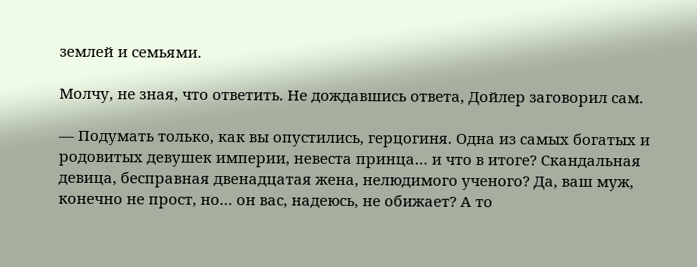землей и семьями.

Молчу, не зная, что ответить. Не дождавшись ответа, Дойлер заговорил сам.

— Подумать только, как вы опустились, герцогиня. Одна из самых богатых и родовитых девушек империи, невеста принца… и что в итоге? Скандальная девица, бесправная двенадцатая жена, нелюдимого ученого? Да, ваш муж, конечно не прост, но… он вас, надеюсь, не обижает? А то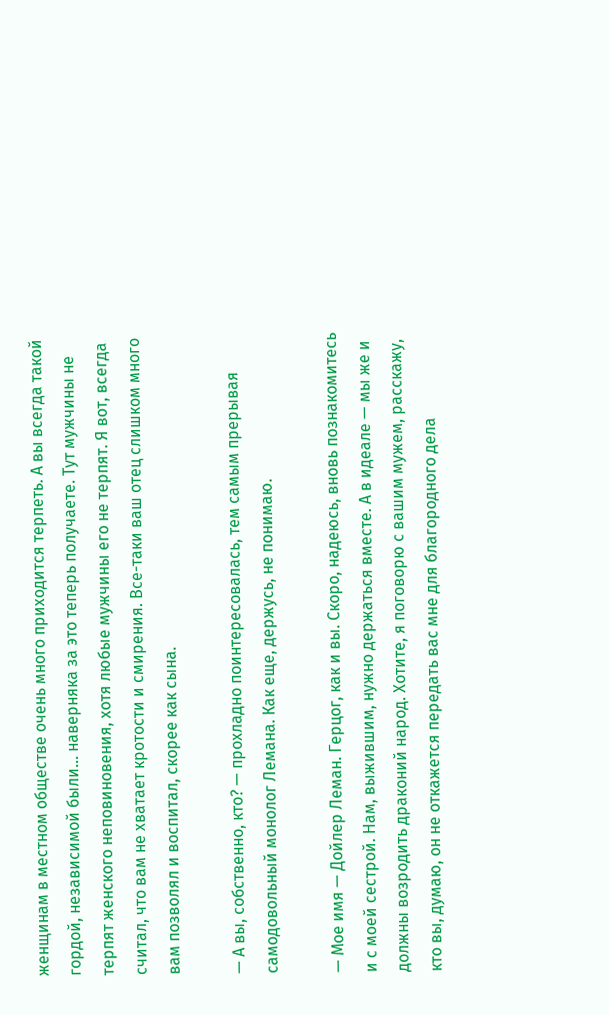женщинам в местном обществе очень много приходится терпеть. А вы всегда такой гордой, независимой были… наверняка за это теперь получаете. Тут мужчины не терпят женского неповиновения, хотя любые мужчины его не терпят. Я вот, всегда считал, что вам не хватает кротости и смирения. Все-таки ваш отец слишком много вам позволял и воспитал, скорее как сына.

— А вы, собственно, кто? — прохладно поинтересовалась, тем самым прерывая самодовольный монолог Лемана. Как еще, держусь, не понимаю.

— Мое имя — Дойлер Леман. Герцог, как и вы. Скоро, надеюсь, вновь познакомитесь и с моей сестрой. Нам, выжившим, нужно держаться вместе. А в идеале — мы же и должны возродить драконий народ. Хотите, я поговорю с вашим мужем, расскажу, кто вы, думаю, он не откажется передать вас мне для благородного дела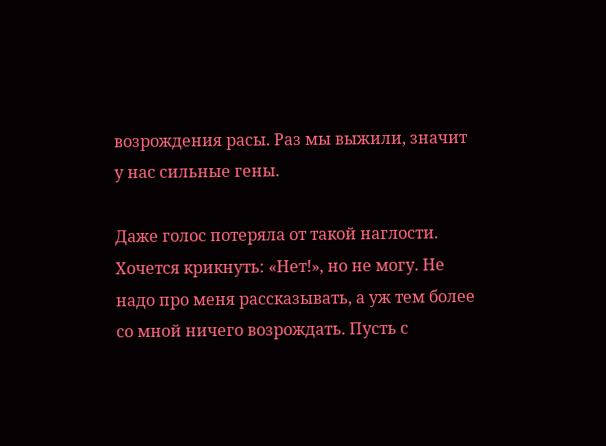возрождения расы. Раз мы выжили, значит у нас сильные гены.

Даже голос потеряла от такой наглости. Хочется крикнуть: «Нет!», но не могу. Не надо про меня рассказывать, а уж тем более со мной ничего возрождать. Пусть с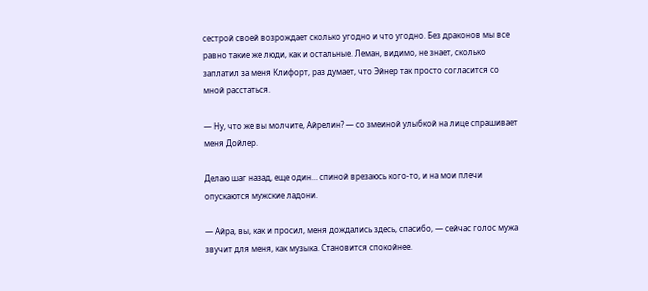сестрой своей возрождает сколько угодно и что угодно. Без драконов мы все равно такие же люди, как и остальные. Леман, видимо, не знает, сколько заплатил за меня Клифорт, раз думает, что Эйнер так просто согласится со мной расстаться.

— Ну, что же вы молчите, Айрелин? — со змеиной улыбкой на лице спрашивает меня Дойлер.

Делаю шаг назад, еще один… спиной врезаюсь кого-то, и на мои плечи опускаются мужские ладони.

— Айра, вы, как и просил, меня дождались здесь, спасибо, — сейчас голос мужа звучит для меня, как музыка. Становится спокойнее.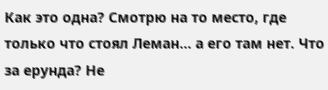Как это одна? Смотрю на то место, где только что стоял Леман… а его там нет. Что за ерунда? Не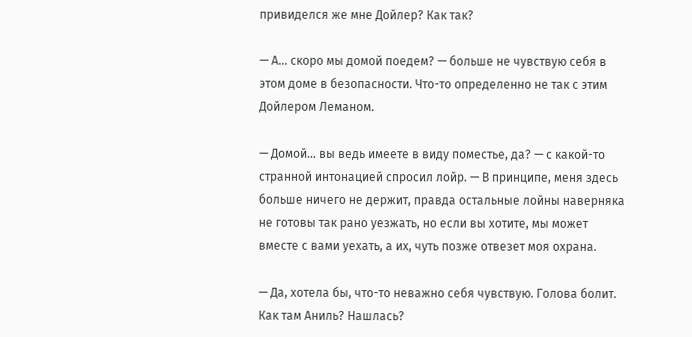привиделся же мне Дойлер? Как так?

— А… скоро мы домой поедем? — больше не чувствую себя в этом доме в безопасности. Что-то определенно не так с этим Дойлером Леманом.

— Домой… вы ведь имеете в виду поместье, да? — с какой-то странной интонацией спросил лойр. — В принципе, меня здесь больше ничего не держит, правда остальные лойны наверняка не готовы так рано уезжать, но если вы хотите, мы может вместе с вами уехать, а их, чуть позже отвезет моя охрана.

— Да, хотела бы, что-то неважно себя чувствую. Голова болит. Как там Аниль? Нашлась?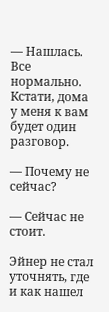— Нашлась. Все нормально. Кстати, дома у меня к вам будет один разговор.

— Почему не сейчас?

— Сейчас не стоит.

Эйнер не стал уточнять, где и как нашел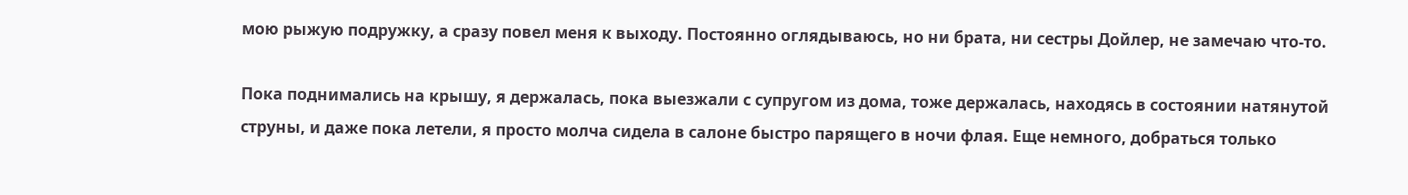мою рыжую подружку, а сразу повел меня к выходу. Постоянно оглядываюсь, но ни брата, ни сестры Дойлер, не замечаю что-то.

Пока поднимались на крышу, я держалась, пока выезжали с супругом из дома, тоже держалась, находясь в состоянии натянутой струны, и даже пока летели, я просто молча сидела в салоне быстро парящего в ночи флая. Еще немного, добраться только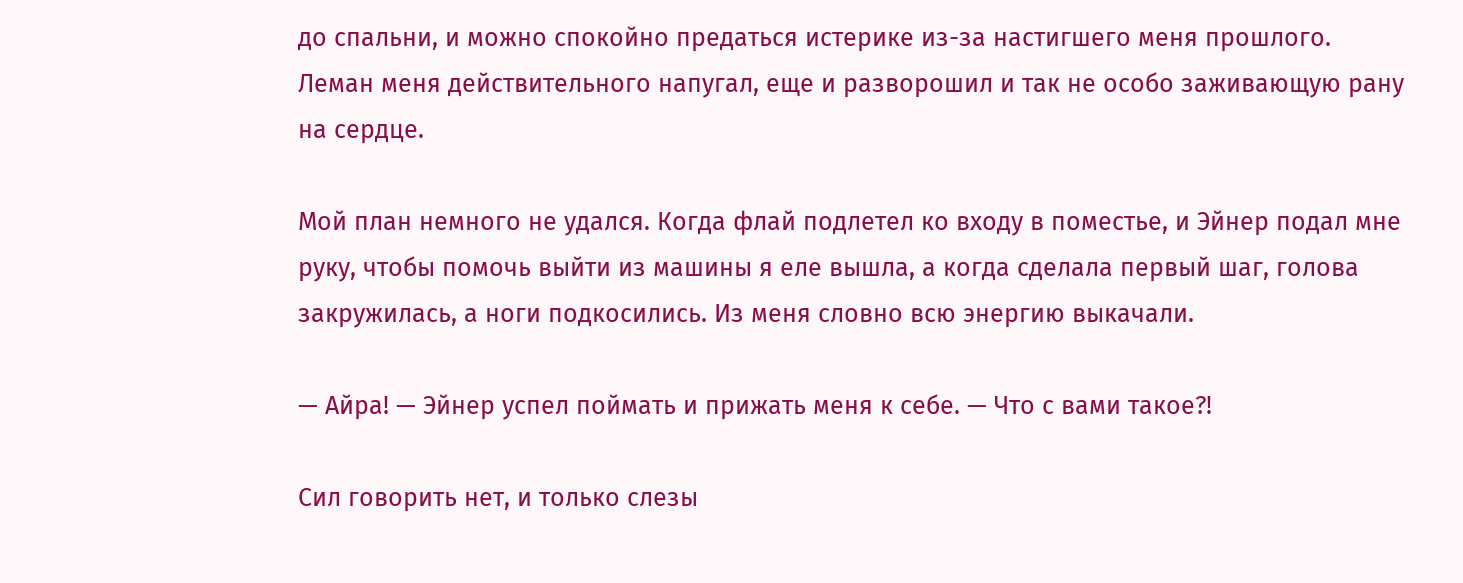до спальни, и можно спокойно предаться истерике из-за настигшего меня прошлого. Леман меня действительного напугал, еще и разворошил и так не особо заживающую рану на сердце.

Мой план немного не удался. Когда флай подлетел ко входу в поместье, и Эйнер подал мне руку, чтобы помочь выйти из машины я еле вышла, а когда сделала первый шаг, голова закружилась, а ноги подкосились. Из меня словно всю энергию выкачали.

— Айра! — Эйнер успел поймать и прижать меня к себе. — Что с вами такое?!

Сил говорить нет, и только слезы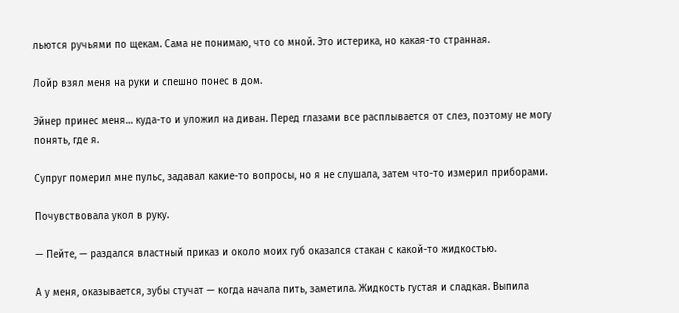льются ручьями по щекам. Сама не понимаю, что со мной. Это истерика, но какая-то странная.

Лойр взял меня на руки и спешно понес в дом.

Эйнер принес меня… куда-то и уложил на диван. Перед глазами все расплывается от слез, поэтому не могу понять, где я.

Супруг померил мне пульс, задавал какие-то вопросы, но я не слушала, затем что-то измерил приборами.

Почувствовала укол в руку.

— Пейте, — раздался властный приказ и около моих губ оказался стакан с какой-то жидкостью.

А у меня, оказывается, зубы стучат — когда начала пить, заметила. Жидкость густая и сладкая. Выпила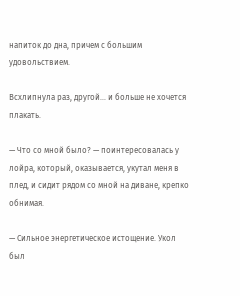напиток до дна, причем с большим удовольствием.

Всхлипнула раз, другой… и больше не хочется плакать.

— Что со мной было? — поинтересовалась у лойра, который, оказывается, укутал меня в плед, и сидит рядом со мной на диване, крепко обнимая.

— Сильное энергетическое истощение. Укол был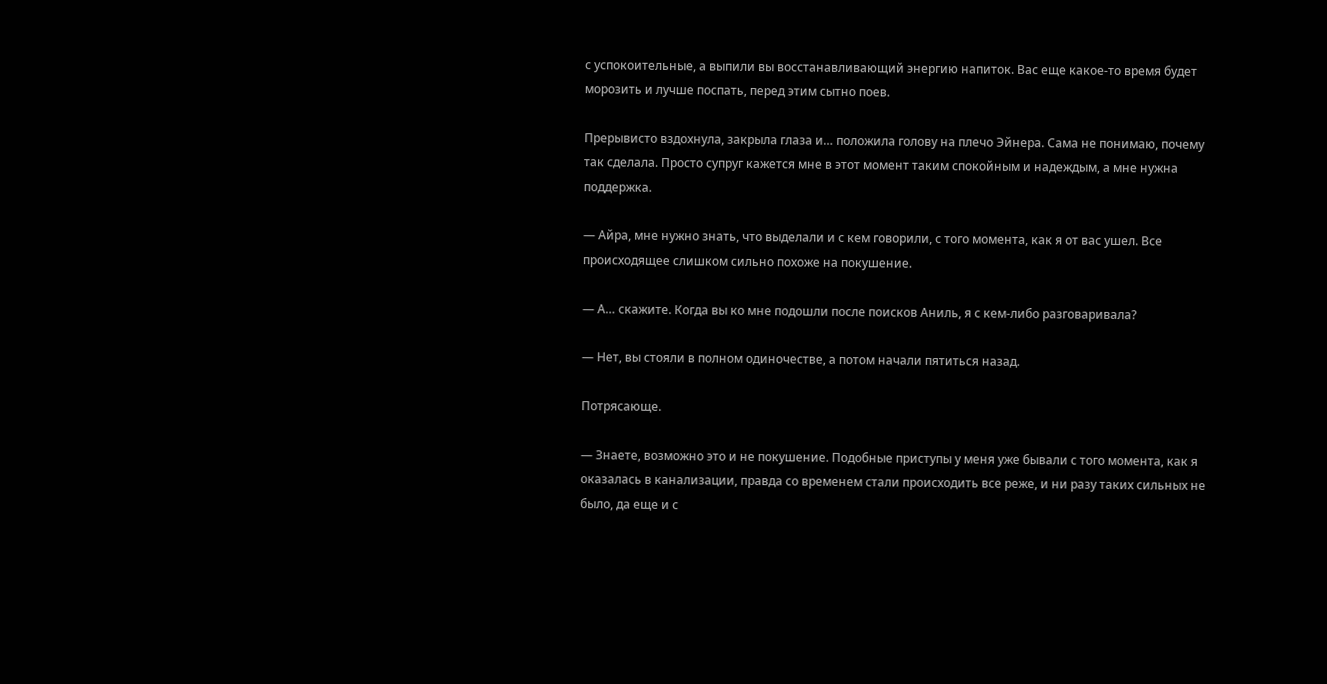с успокоительные, а выпили вы восстанавливающий энергию напиток. Вас еще какое-то время будет морозить и лучше поспать, перед этим сытно поев.

Прерывисто вздохнула, закрыла глаза и… положила голову на плечо Эйнера. Сама не понимаю, почему так сделала. Просто супруг кажется мне в этот момент таким спокойным и надеждым, а мне нужна поддержка.

— Айра, мне нужно знать, что выделали и с кем говорили, с того момента, как я от вас ушел. Все происходящее слишком сильно похоже на покушение.

— А… скажите. Когда вы ко мне подошли после поисков Аниль, я с кем-либо разговаривала?

— Нет, вы стояли в полном одиночестве, а потом начали пятиться назад.

Потрясающе.

— Знаете, возможно это и не покушение. Подобные приступы у меня уже бывали с того момента, как я оказалась в канализации, правда со временем стали происходить все реже, и ни разу таких сильных не было, да еще и с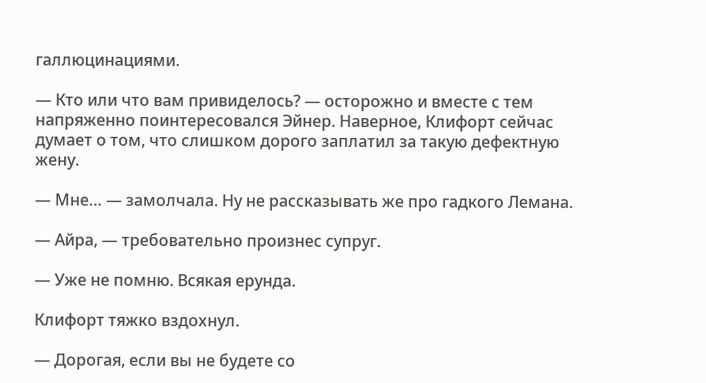галлюцинациями.

— Кто или что вам привиделось? — осторожно и вместе с тем напряженно поинтересовался Эйнер. Наверное, Клифорт сейчас думает о том, что слишком дорого заплатил за такую дефектную жену.

— Мне… — замолчала. Ну не рассказывать же про гадкого Лемана.

— Айра, — требовательно произнес супруг.

— Уже не помню. Всякая ерунда.

Клифорт тяжко вздохнул.

— Дорогая, если вы не будете со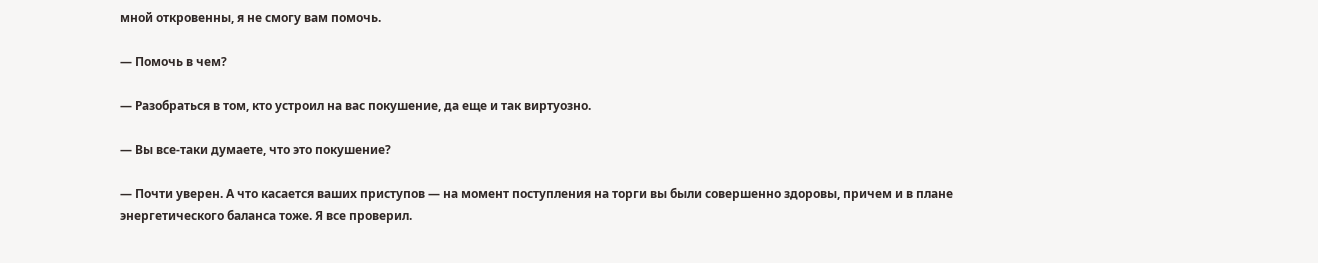мной откровенны, я не смогу вам помочь.

— Помочь в чем?

— Разобраться в том, кто устроил на вас покушение, да еще и так виртуозно.

— Вы все-таки думаете, что это покушение?

— Почти уверен. А что касается ваших приступов — на момент поступления на торги вы были совершенно здоровы, причем и в плане энергетического баланса тоже. Я все проверил.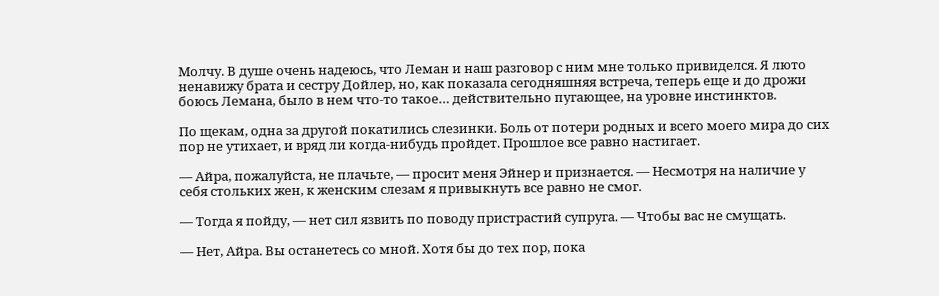Молчу. В душе очень надеюсь, что Леман и наш разговор с ним мне только привиделся. Я люто ненавижу брата и сестру Дойлер, но, как показала сегодняшняя встреча, теперь еще и до дрожи боюсь Лемана, было в нем что-то такое… действительно пугающее, на уровне инстинктов.

По щекам, одна за другой покатились слезинки. Боль от потери родных и всего моего мира до сих пор не утихает, и вряд ли когда-нибудь пройдет. Прошлое все равно настигает.

— Айра, пожалуйста, не плачьте, — просит меня Эйнер и признается. — Несмотря на наличие у себя стольких жен, к женским слезам я привыкнуть все равно не смог.

— Тогда я пойду, — нет сил язвить по поводу пристрастий супруга. — Чтобы вас не смущать.

— Нет, Айра. Вы останетесь со мной. Хотя бы до тех пор, пока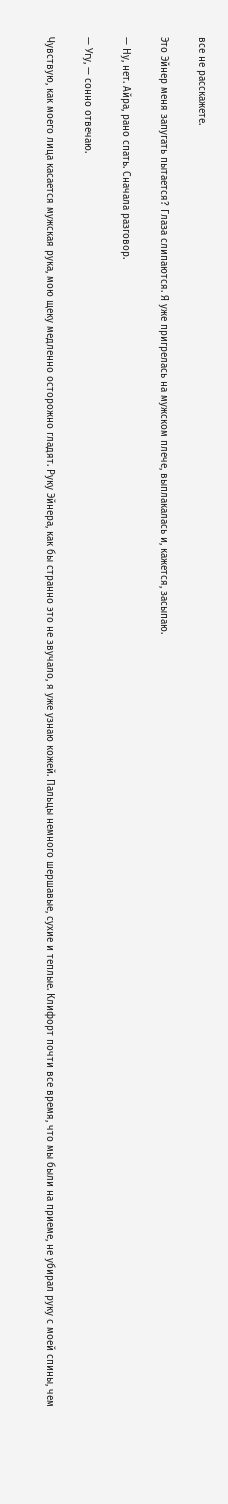все не расскажете.

Это Эйнер меня запугать пытается? Глаза слипаются. Я уже пригрелась на мужском плече, выплакалась и, кажется, засыпаю.

— Ну, нет. Айра, рано спать. Сначала разговор.

— Угу, — сонно отвечаю.

Чувствую, как моего лица касается мужская рука, мою щеку медленно осторожно гладят. Руку Эйнера, как бы странно это не звучало, я уже узнаю кожей. Пальцы немного шершавые, сухие и теплые. Клифорт почти все время, что мы были на приеме, не убирал руку с моей спины, чем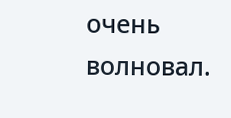очень волновал.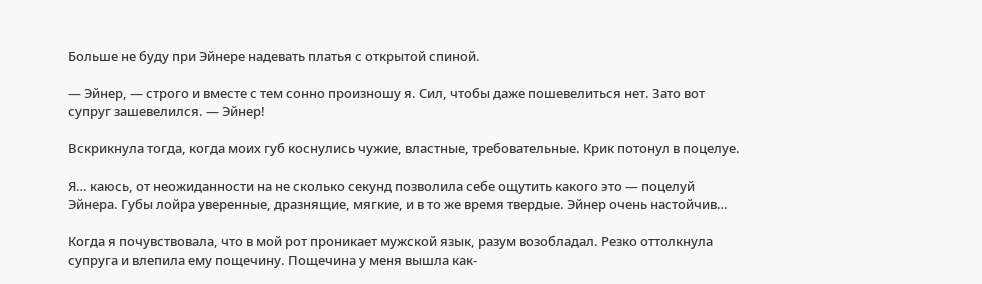Больше не буду при Эйнере надевать платья с открытой спиной.

— Эйнер, — строго и вместе с тем сонно произношу я. Сил, чтобы даже пошевелиться нет. Зато вот супруг зашевелился. — Эйнер!

Вскрикнула тогда, когда моих губ коснулись чужие, властные, требовательные. Крик потонул в поцелуе.

Я… каюсь, от неожиданности на не сколько секунд позволила себе ощутить какого это — поцелуй Эйнера. Губы лойра уверенные, дразнящие, мягкие, и в то же время твердые. Эйнер очень настойчив…

Когда я почувствовала, что в мой рот проникает мужской язык, разум возобладал. Резко оттолкнула супруга и влепила ему пощечину. Пощечина у меня вышла как-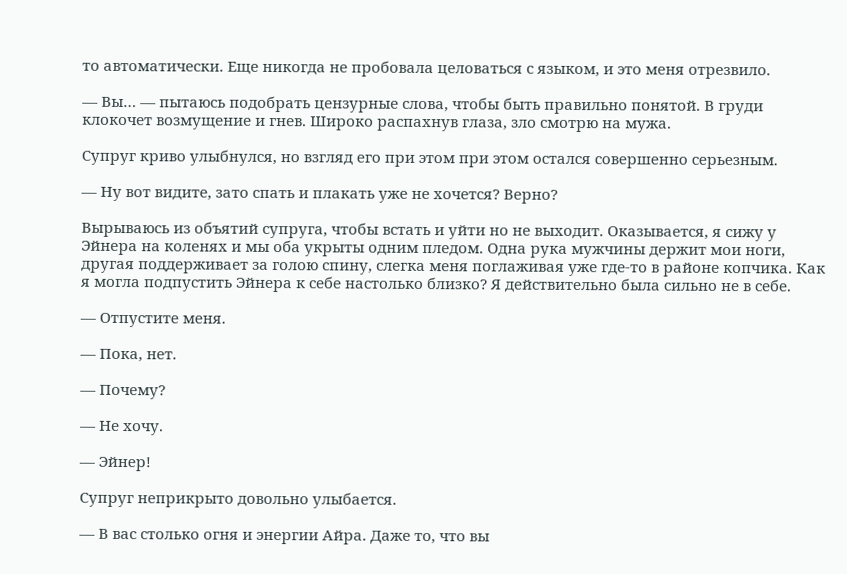то автоматически. Еще никогда не пробовала целоваться с языком, и это меня отрезвило.

— Вы… — пытаюсь подобрать цензурные слова, чтобы быть правильно понятой. В груди клокочет возмущение и гнев. Широко распахнув глаза, зло смотрю на мужа.

Супруг криво улыбнулся, но взгляд его при этом при этом остался совершенно серьезным.

— Ну вот видите, зато спать и плакать уже не хочется? Верно?

Вырываюсь из объятий супруга, чтобы встать и уйти но не выходит. Оказывается, я сижу у Эйнера на коленях и мы оба укрыты одним пледом. Одна рука мужчины держит мои ноги, другая поддерживает за голою спину, слегка меня поглаживая уже где-то в районе копчика. Как я могла подпустить Эйнера к себе настолько близко? Я действительно была сильно не в себе.

— Отпустите меня.

— Пока, нет.

— Почему?

— Не хочу.

— Эйнер!

Супруг неприкрыто довольно улыбается.

— В вас столько огня и энергии Айра. Даже то, что вы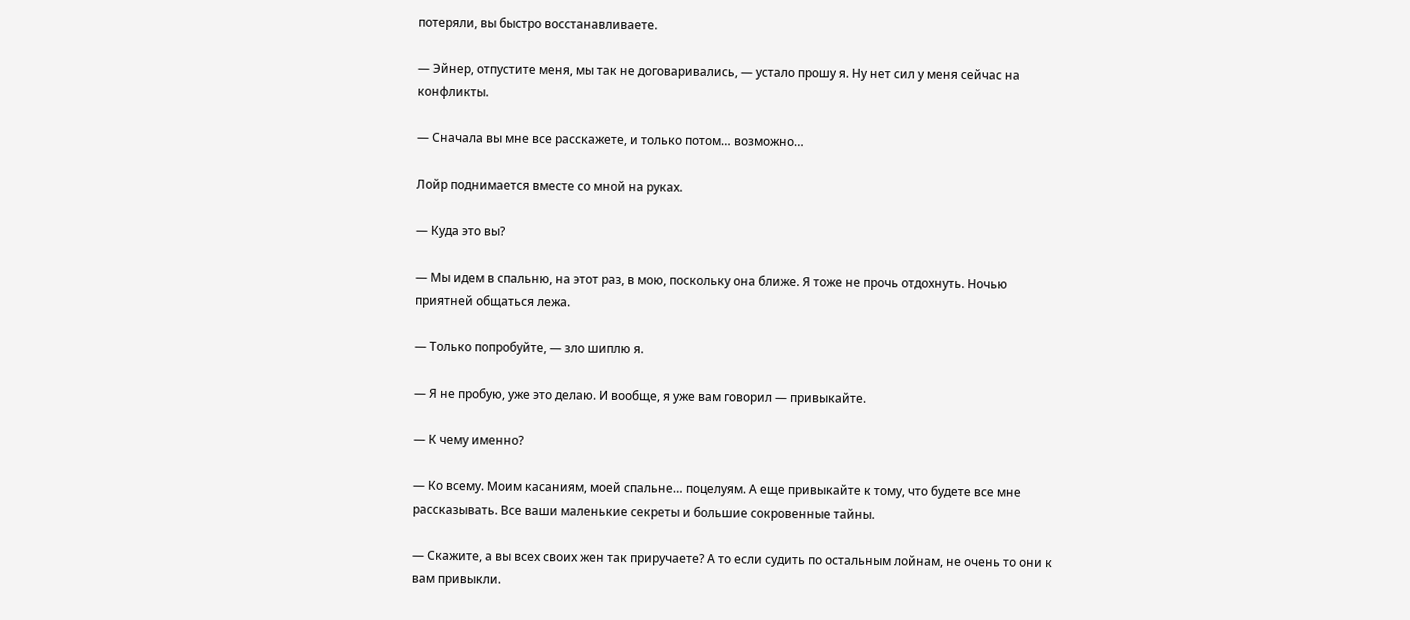потеряли, вы быстро восстанавливаете.

— Эйнер, отпустите меня, мы так не договаривались, — устало прошу я. Ну нет сил у меня сейчас на конфликты.

— Сначала вы мне все расскажете, и только потом… возможно…

Лойр поднимается вместе со мной на руках.

— Куда это вы?

— Мы идем в спальню, на этот раз, в мою, поскольку она ближе. Я тоже не прочь отдохнуть. Ночью приятней общаться лежа.

— Только попробуйте, — зло шиплю я.

— Я не пробую, уже это делаю. И вообще, я уже вам говорил — привыкайте.

— К чему именно?

— Ко всему. Моим касаниям, моей спальне… поцелуям. А еще привыкайте к тому, что будете все мне рассказывать. Все ваши маленькие секреты и большие сокровенные тайны.

— Скажите, а вы всех своих жен так приручаете? А то если судить по остальным лойнам, не очень то они к вам привыкли.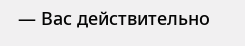— Вас действительно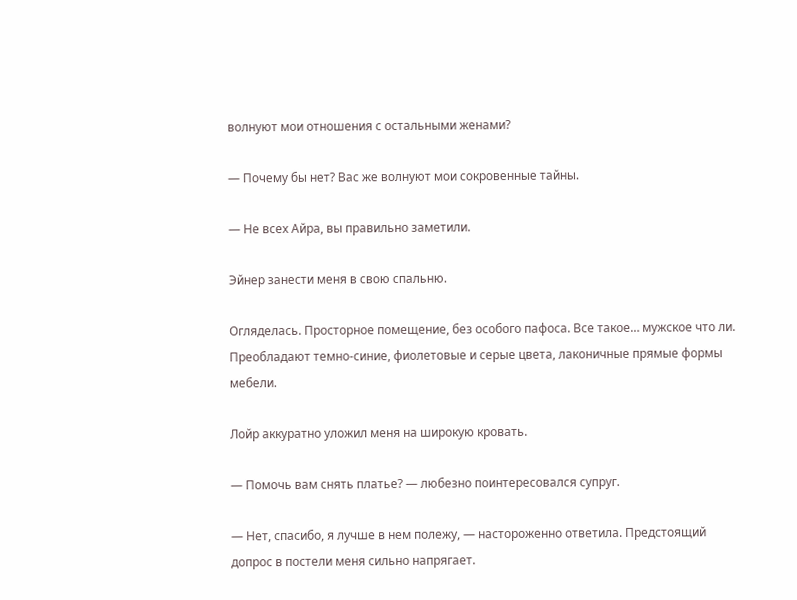волнуют мои отношения с остальными женами?

— Почему бы нет? Вас же волнуют мои сокровенные тайны.

— Не всех Айра, вы правильно заметили.

Эйнер занести меня в свою спальню.

Огляделась. Просторное помещение, без особого пафоса. Все такое… мужское что ли. Преобладают темно-синие, фиолетовые и серые цвета, лаконичные прямые формы мебели.

Лойр аккуратно уложил меня на широкую кровать.

— Помочь вам снять платье? — любезно поинтересовался супруг.

— Нет, спасибо, я лучше в нем полежу, — настороженно ответила. Предстоящий допрос в постели меня сильно напрягает.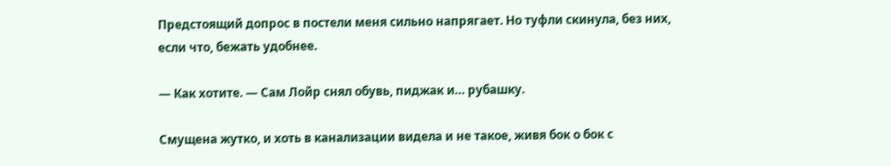Предстоящий допрос в постели меня сильно напрягает. Но туфли скинула, без них, если что, бежать удобнее.

— Как хотите. — Сам Лойр снял обувь, пиджак и… рубашку.

Смущена жутко, и хоть в канализации видела и не такое, живя бок о бок с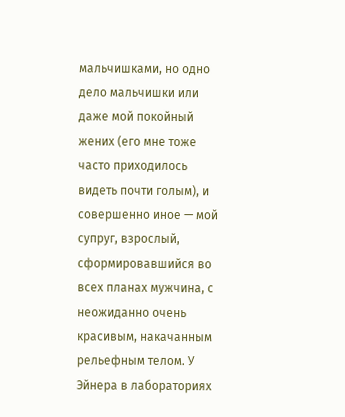мальчишками, но одно дело мальчишки или даже мой покойный жених (его мне тоже часто приходилось видеть почти голым), и совершенно иное — мой супруг, взрослый, сформировавшийся во всех планах мужчина, с неожиданно очень красивым, накачанным рельефным телом. У Эйнера в лабораториях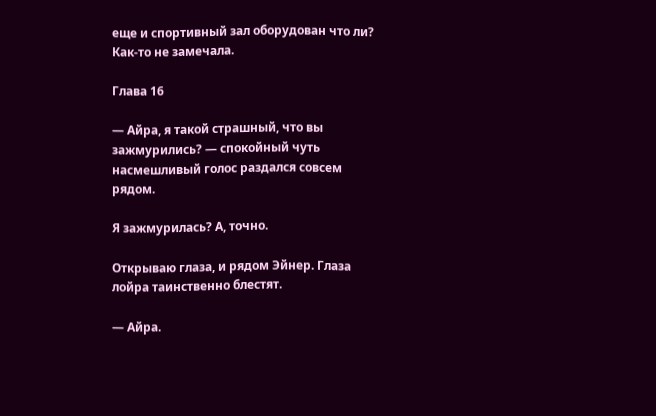еще и спортивный зал оборудован что ли? Как-то не замечала.

Глава 16

— Айра, я такой страшный, что вы зажмурились? — спокойный чуть насмешливый голос раздался совсем рядом.

Я зажмурилась? А, точно.

Открываю глаза, и рядом Эйнер. Глаза лойра таинственно блестят.

— Айра.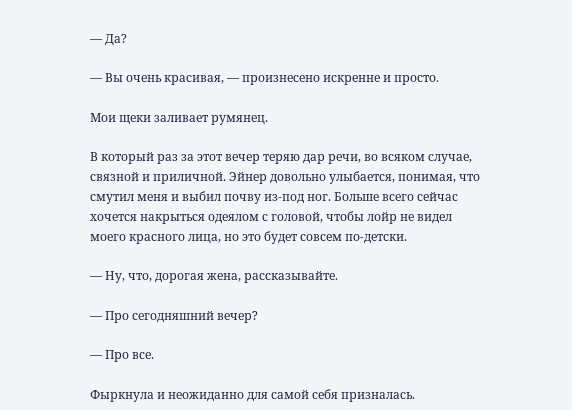— Да?

— Вы очень красивая, — произнесено искренне и просто.

Мои щеки заливает румянец.

В который раз за этот вечер теряю дар речи, во всяком случае, связной и приличной. Эйнер довольно улыбается, понимая, что смутил меня и выбил почву из-под ног. Больше всего сейчас хочется накрыться одеялом с головой, чтобы лойр не видел моего красного лица, но это будет совсем по-детски.

— Ну, что, дорогая жена, рассказывайте.

— Про сегодняшний вечер?

— Про все.

Фыркнула и неожиданно для самой себя призналась.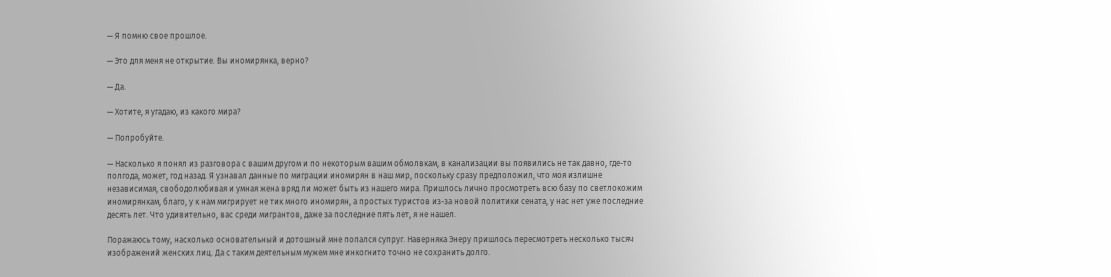— Я помню свое прошлое.

— Это для меня не открытие. Вы иномирянка, верно?

— Да.

— Хотите, я угадаю, из какого мира?

— Попробуйте.

— Насколько я понял из разговора с вашим другом и по некоторым вашим обмолвкам, в канализации вы появились не так давно, где-то полгода, может, год назад. Я узнавал данные по миграции иномирян в наш мир, поскольку сразу предположил, что моя излишне независимая, свободолюбивая и умная жена вряд ли может быть из нашего мира. Пришлось лично просмотреть всю базу по светлокожим иномирянкам, благо, у к нам мигрирует не тик много иномирян, а простых туристов из-за новой политики сената, у нас нет уже последние десять лет. Что удивительно, вас среди мигрантов, даже за последние пять лет, я не нашел.

Поражаюсь тому, насколько основательный и дотошный мне попался супруг. Наверняка Энеру пришлось пересмотреть несколько тысяч изображений женских лиц. Да с таким деятельным мужем мне инкогнито точно не сохранить долго.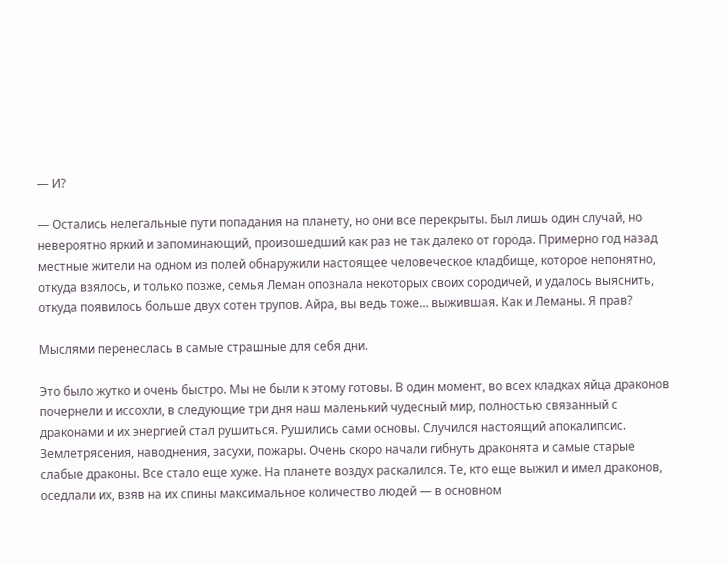— И?

— Остались нелегальные пути попадания на планету, но они все перекрыты. Был лишь один случай, но невероятно яркий и запоминающий, произошедший как раз не так далеко от города. Примерно год назад местные жители на одном из полей обнаружили настоящее человеческое кладбище, которое непонятно, откуда взялось, и только позже, семья Леман опознала некоторых своих сородичей, и удалось выяснить, откуда появилось больше двух сотен трупов. Айра, вы ведь тоже… выжившая. Как и Леманы. Я прав?

Мыслями перенеслась в самые страшные для себя дни.

Это было жутко и очень быстро. Мы не были к этому готовы. В один момент, во всех кладках яйца драконов почернели и иссохли, в следующие три дня наш маленький чудесный мир, полностью связанный с драконами и их энергией стал рушиться. Рушились сами основы. Случился настоящий апокалипсис. Землетрясения, наводнения, засухи, пожары. Очень скоро начали гибнуть драконята и самые старые слабые драконы. Все стало еще хуже. На планете воздух раскалился. Те, кто еще выжил и имел драконов, оседлали их, взяв на их спины максимальное количество людей — в основном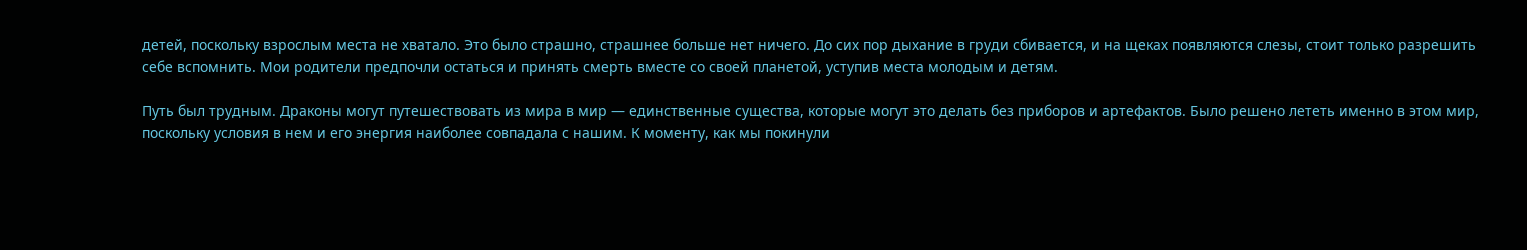детей, поскольку взрослым места не хватало. Это было страшно, страшнее больше нет ничего. До сих пор дыхание в груди сбивается, и на щеках появляются слезы, стоит только разрешить себе вспомнить. Мои родители предпочли остаться и принять смерть вместе со своей планетой, уступив места молодым и детям.

Путь был трудным. Драконы могут путешествовать из мира в мир — единственные существа, которые могут это делать без приборов и артефактов. Было решено лететь именно в этом мир, поскольку условия в нем и его энергия наиболее совпадала с нашим. К моменту, как мы покинули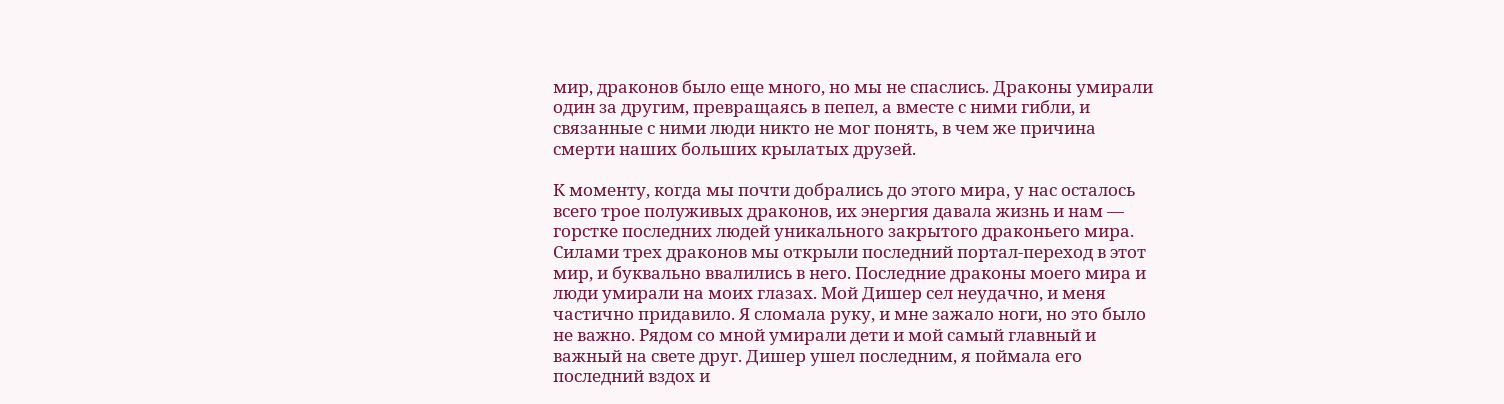мир, драконов было еще много, но мы не спаслись. Драконы умирали один за другим, превращаясь в пепел, а вместе с ними гибли, и связанные с ними люди никто не мог понять, в чем же причина смерти наших больших крылатых друзей.

К моменту, когда мы почти добрались до этого мира, у нас осталось всего трое полуживых драконов, их энергия давала жизнь и нам — горстке последних людей уникального закрытого драконьего мира. Силами трех драконов мы открыли последний портал-переход в этот мир, и буквально ввалились в него. Последние драконы моего мира и люди умирали на моих глазах. Мой Дишер сел неудачно, и меня частично придавило. Я сломала руку, и мне зажало ноги, но это было не важно. Рядом со мной умирали дети и мой самый главный и важный на свете друг. Дишер ушел последним, я поймала его последний вздох и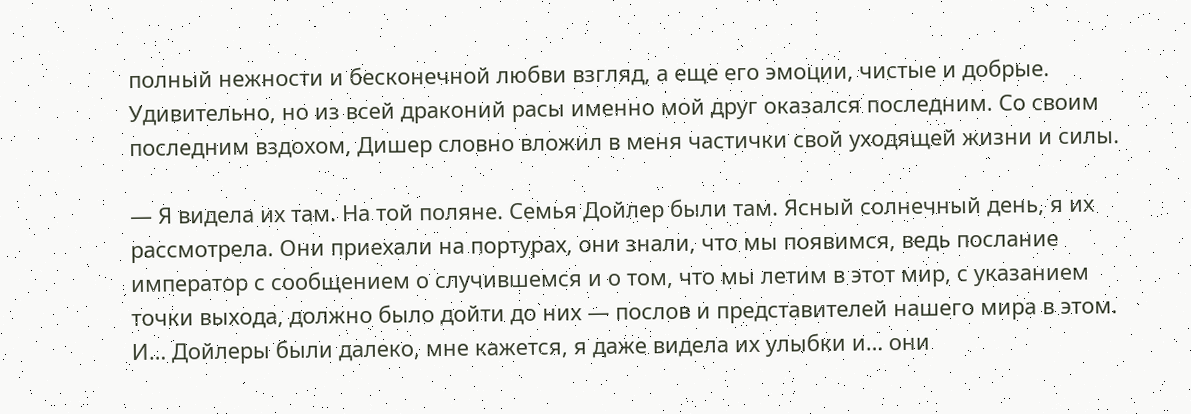полный нежности и бесконечной любви взгляд, а еще его эмоции, чистые и добрые. Удивительно, но из всей драконий расы именно мой друг оказался последним. Со своим последним вздохом, Дишер словно вложил в меня частички свой уходящей жизни и силы.

— Я видела их там. На той поляне. Семья Дойлер были там. Ясный солнечный день, я их рассмотрела. Они приехали на портурах, они знали, что мы появимся, ведь послание император с сообщением о случившемся и о том, что мы летим в этот мир, с указанием точки выхода, должно было дойти до них — послов и представителей нашего мира в этом. И… Дойлеры были далеко, мне кажется, я даже видела их улыбки и… они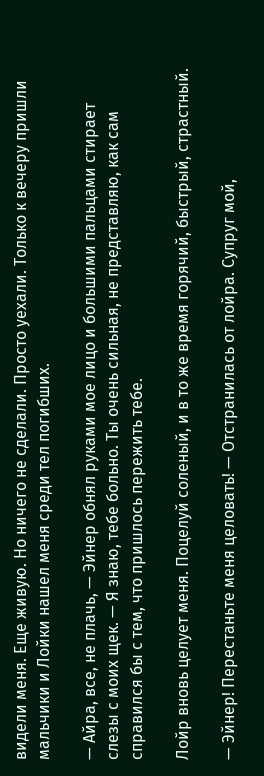видели меня. Еще живую. Но ничего не сделали. Просто уехали. Только к вечеру пришли мальчики и Лойки нашел меня среди тел погибших.

— Айра, все, не плачь, — Эйнер обнял руками мое лицо и большими пальцами стирает слезы с моих щек. — Я знаю, тебе больно. Ты очень сильная, не представляю, как сам справился бы с тем, что пришлось пережить тебе.

Лойр вновь целует меня. Поцелуй соленый, и в то же время горячий, быстрый, страстный.

— Эйнер! Перестаньте меня целовать! — Отстранилась от лойра. Супруг мой,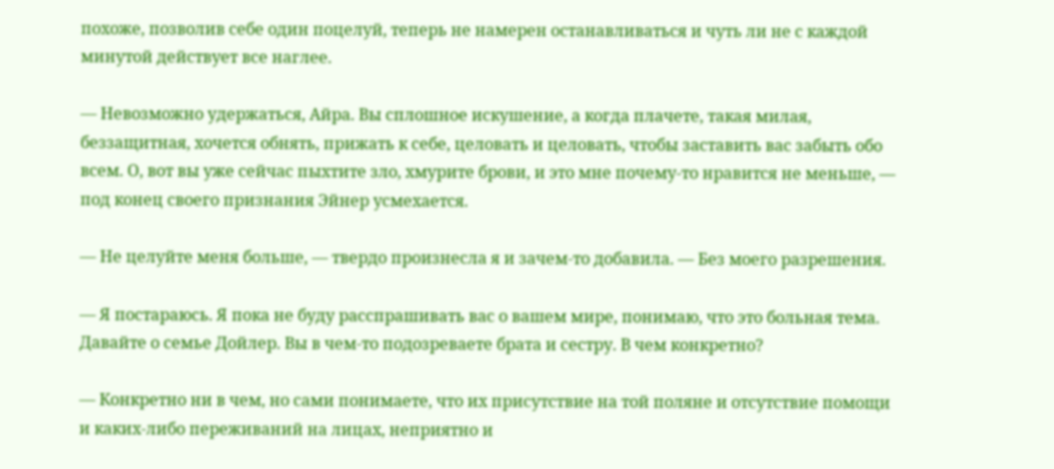похоже, позволив себе один поцелуй, теперь не намерен останавливаться и чуть ли не с каждой минутой действует все наглее.

— Невозможно удержаться, Айра. Вы сплошное искушение, а когда плачете, такая милая, беззащитная, хочется обнять, прижать к себе, целовать и целовать, чтобы заставить вас забыть обо всем. О, вот вы уже сейчас пыхтите зло, хмурите брови, и это мне почему-то нравится не меньше, — под конец своего признания Эйнер усмехается.

— Не целуйте меня больше, — твердо произнесла я и зачем-то добавила. — Без моего разрешения.

— Я постараюсь. Я пока не буду расспрашивать вас о вашем мире, понимаю, что это больная тема. Давайте о семье Дойлер. Вы в чем-то подозреваете брата и сестру. В чем конкретно?

— Конкретно ни в чем, но сами понимаете, что их присутствие на той поляне и отсутствие помощи и каких-либо переживаний на лицах, неприятно и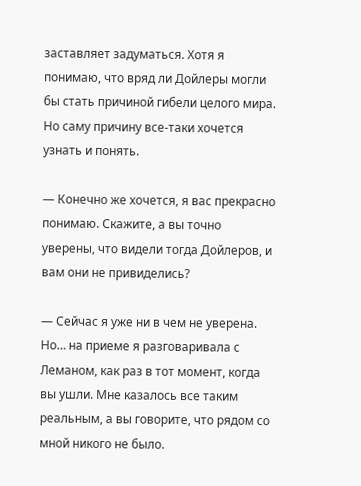заставляет задуматься. Хотя я понимаю, что вряд ли Дойлеры могли бы стать причиной гибели целого мира. Но саму причину все-таки хочется узнать и понять.

— Конечно же хочется, я вас прекрасно понимаю. Скажите, а вы точно уверены, что видели тогда Дойлеров, и вам они не привиделись?

— Сейчас я уже ни в чем не уверена. Но… на приеме я разговаривала с Леманом, как раз в тот момент, когда вы ушли. Мне казалось все таким реальным, а вы говорите, что рядом со мной никого не было.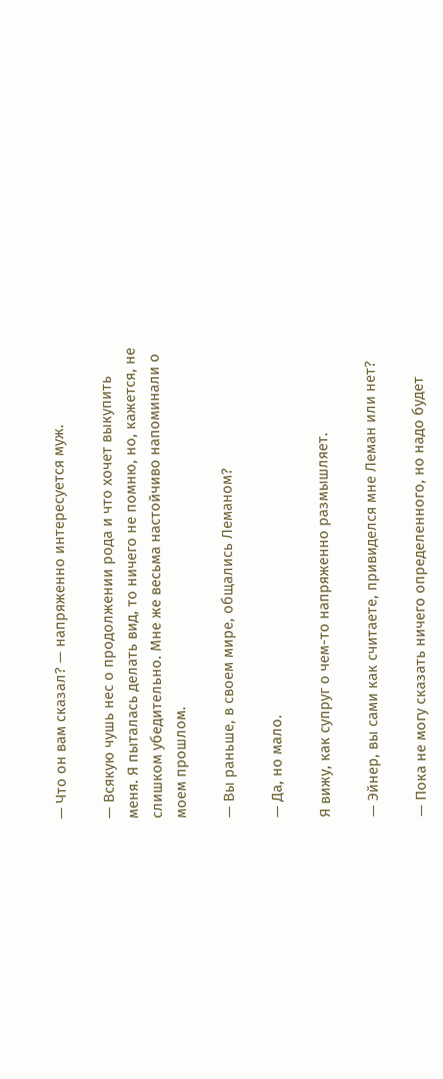— Что он вам сказал? — напряженно интересуется муж.

— Всякую чушь нес о продолжении рода и что хочет выкупить меня. Я пыталась делать вид, то ничего не помню, но, кажется, не слишком убедительно. Мне же весьма настойчиво напоминали о моем прошлом.

— Вы раньше, в своем мире, общались Леманом?

— Да, но мало.

Я вижу, как супруг о чем-то напряженно размышляет.

— Эйнер, вы сами как считаете, привиделся мне Леман или нет?

— Пока не могу сказать ничего определенного, но надо будет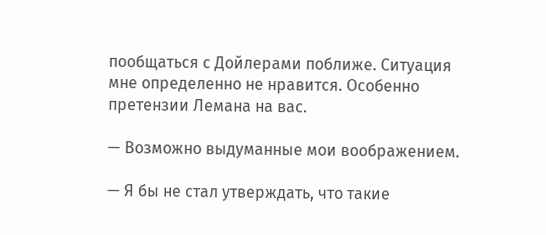пообщаться с Дойлерами поближе. Ситуация мне определенно не нравится. Особенно претензии Лемана на вас.

— Возможно выдуманные мои воображением.

— Я бы не стал утверждать, что такие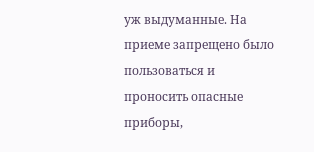уж выдуманные. На приеме запрещено было пользоваться и проносить опасные приборы,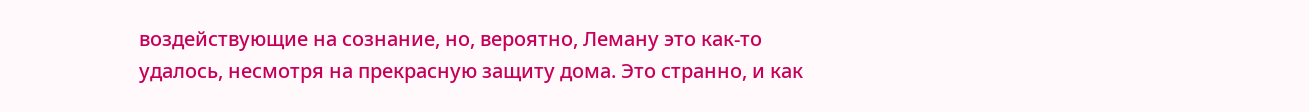воздействующие на сознание, но, вероятно, Леману это как-то удалось, несмотря на прекрасную защиту дома. Это странно, и как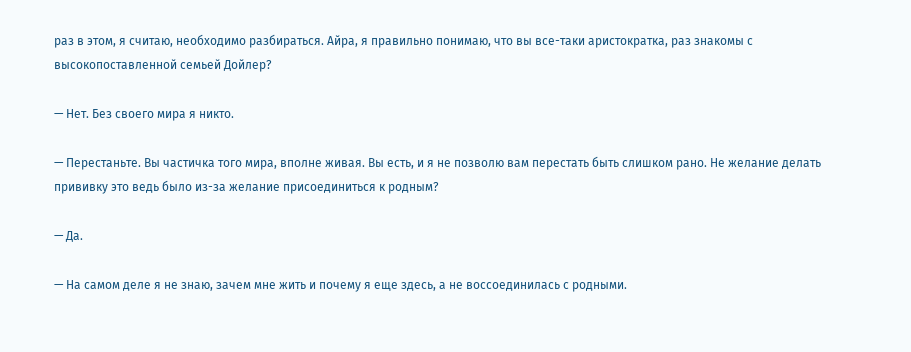раз в этом, я считаю, необходимо разбираться. Айра, я правильно понимаю, что вы все-таки аристократка, раз знакомы с высокопоставленной семьей Дойлер?

— Нет. Без своего мира я никто.

— Перестаньте. Вы частичка того мира, вполне живая. Вы есть, и я не позволю вам перестать быть слишком рано. Не желание делать прививку это ведь было из-за желание присоединиться к родным?

— Да.

— На самом деле я не знаю, зачем мне жить и почему я еще здесь, а не воссоединилась с родными.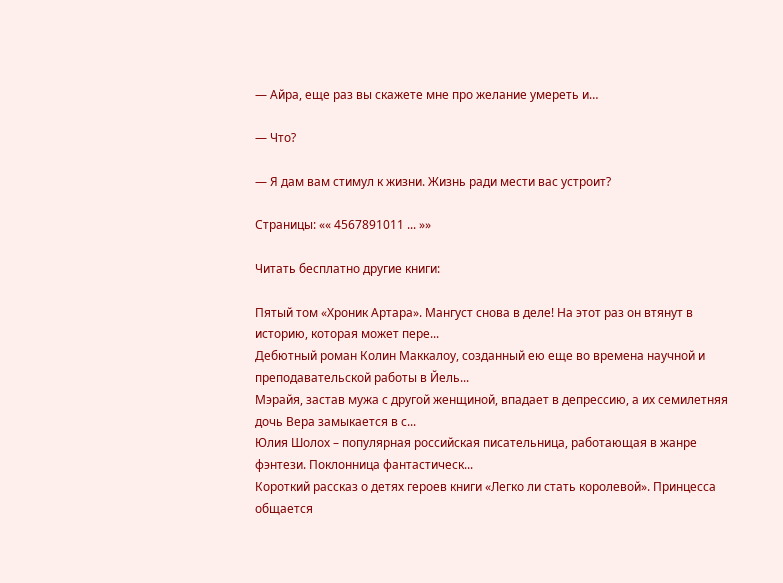— Айра, еще раз вы скажете мне про желание умереть и…

— Что?

— Я дам вам стимул к жизни. Жизнь ради мести вас устроит?

Страницы: «« 4567891011 ... »»

Читать бесплатно другие книги:

Пятый том «Хроник Артара». Мангуст снова в деле! На этот раз он втянут в историю, которая может пере...
Дебютный роман Колин Маккалоу, созданный ею еще во времена научной и преподавательской работы в Йель...
Мэрайя, застав мужа с другой женщиной, впадает в депрессию, а их семилетняя дочь Вера замыкается в с...
Юлия Шолох – популярная российская писательница, работающая в жанре фэнтези. Поклонница фантастическ...
Короткий рассказ о детях героев книги «Легко ли стать королевой». Принцесса общается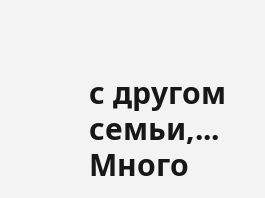с другом семьи,...
Много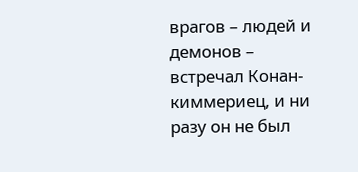врагов – людей и демонов – встречал Конан-киммериец, и ни разу он не был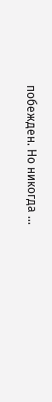побежден. Но никогда ...